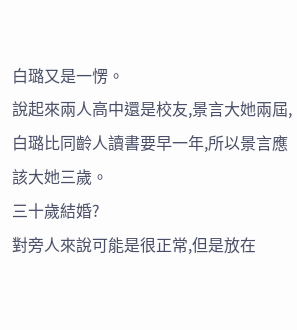白璐又是一愣。
說起來兩人高中還是校友,景言大她兩屆,白璐比同齡人讀書要早一年,所以景言應該大她三歲。
三十歲結婚?
對旁人來說可能是很正常,但是放在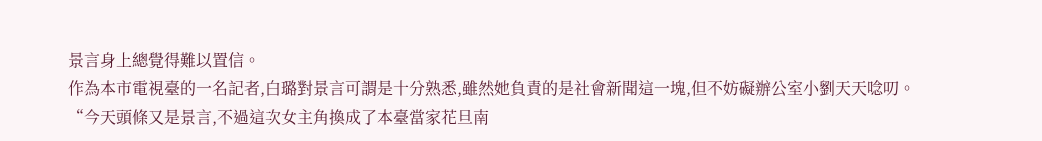景言身上總覺得難以置信。
作為本市電視臺的一名記者,白璐對景言可謂是十分熟悉,雖然她負責的是社會新聞這一塊,但不妨礙辦公室小劉天天唸叨。
“今天頭條又是景言,不過這次女主角換成了本臺當家花旦南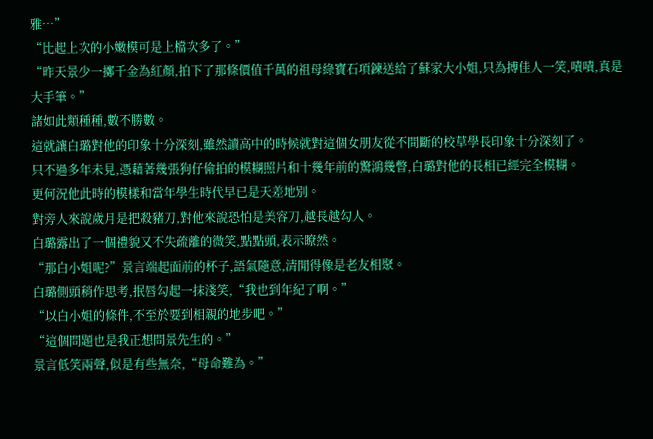雅…”
“比起上次的小嫩模可是上檔次多了。”
“昨天景少一擲千金為紅顏,拍下了那條價值千萬的祖母綠寶石項鍊送給了蘇家大小姐,只為搏佳人一笑,嘖嘖,真是大手筆。”
諸如此類種種,數不勝數。
這就讓白璐對他的印象十分深刻,雖然讀高中的時候就對這個女朋友從不間斷的校草學長印象十分深刻了。
只不過多年未見,憑藉著幾張狗仔偷拍的模糊照片和十幾年前的驚鴻幾瞥,白璐對他的長相已經完全模糊。
更何況他此時的模樣和當年學生時代早已是天差地別。
對旁人來說歲月是把殺豬刀,對他來說恐怕是美容刀,越長越勾人。
白璐露出了一個禮貌又不失疏離的微笑,點點頭,表示瞭然。
“那白小姐呢?”景言端起面前的杯子,語氣隨意,清閒得像是老友相聚。
白璐側頭稍作思考,抿唇勾起一抹淺笑,“我也到年紀了啊。”
“以白小姐的條件,不至於要到相親的地步吧。”
“這個問題也是我正想問景先生的。”
景言低笑兩聲,似是有些無奈,“母命難為。”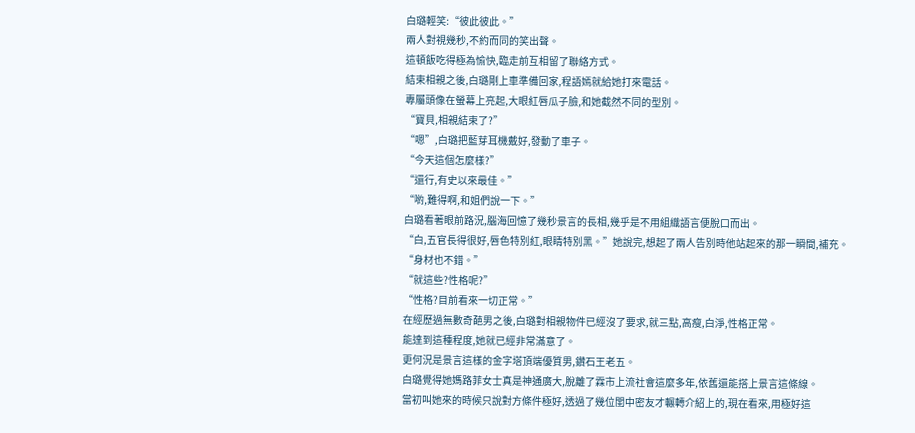白璐輕笑:“彼此彼此。”
兩人對視幾秒,不約而同的笑出聲。
這頓飯吃得極為愉快,臨走前互相留了聯絡方式。
結束相親之後,白璐剛上車準備回家,程語嫣就給她打來電話。
專屬頭像在螢幕上亮起,大眼紅唇瓜子臉,和她截然不同的型別。
“寶貝,相親結束了?”
“嗯”,白璐把藍芽耳機戴好,發動了車子。
“今天這個怎麼樣?”
“還行,有史以來最佳。”
“喲,難得啊,和姐們說一下。”
白璐看著眼前路況,腦海回憶了幾秒景言的長相,幾乎是不用組織語言便脫口而出。
“白,五官長得很好,唇色特別紅,眼睛特別黑。”她說完,想起了兩人告別時他站起來的那一瞬間,補充。
“身材也不錯。”
“就這些?性格呢?”
“性格?目前看來一切正常。”
在經歷過無數奇葩男之後,白璐對相親物件已經沒了要求,就三點,高瘦,白淨,性格正常。
能達到這種程度,她就已經非常滿意了。
更何況是景言這樣的金字塔頂端優質男,鑽石王老五。
白璐覺得她媽路菲女士真是神通廣大,脫離了霖市上流社會這麼多年,依舊還能搭上景言這條線。
當初叫她來的時候只說對方條件極好,透過了幾位閨中密友才輾轉介紹上的,現在看來,用極好這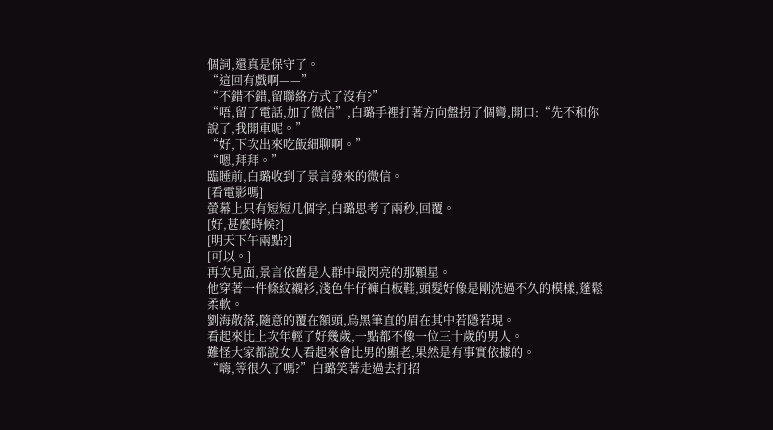個詞,還真是保守了。
“這回有戲啊——”
“不錯不錯,留聯絡方式了沒有?”
“唔,留了電話,加了微信”,白璐手裡打著方向盤拐了個彎,開口:“先不和你說了,我開車呢。”
“好,下次出來吃飯細聊啊。”
“嗯,拜拜。”
臨睡前,白璐收到了景言發來的微信。
[看電影嗎]
螢幕上只有短短几個字,白璐思考了兩秒,回覆。
[好,甚麼時候?]
[明天下午兩點?]
[可以。]
再次見面,景言依舊是人群中最閃亮的那顆星。
他穿著一件條紋襯衫,淺色牛仔褲白板鞋,頭髮好像是剛洗過不久的模樣,蓬鬆柔軟。
劉海散落,隨意的覆在額頭,烏黑筆直的眉在其中若隱若現。
看起來比上次年輕了好幾歲,一點都不像一位三十歲的男人。
難怪大家都說女人看起來會比男的顯老,果然是有事實依據的。
“嗨,等很久了嗎?”白璐笑著走過去打招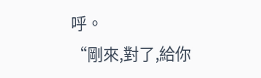呼。
“剛來,對了,給你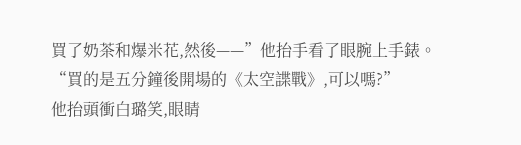買了奶茶和爆米花,然後——”他抬手看了眼腕上手錶。
“買的是五分鐘後開場的《太空諜戰》,可以嗎?”
他抬頭衝白璐笑,眼睛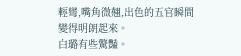輕彎,嘴角微翹,出色的五官瞬間變得明朗起來。
白璐有些驚豔。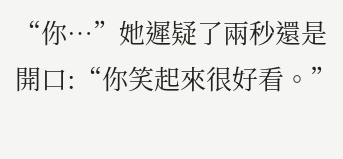“你…”她遲疑了兩秒還是開口:“你笑起來很好看。”